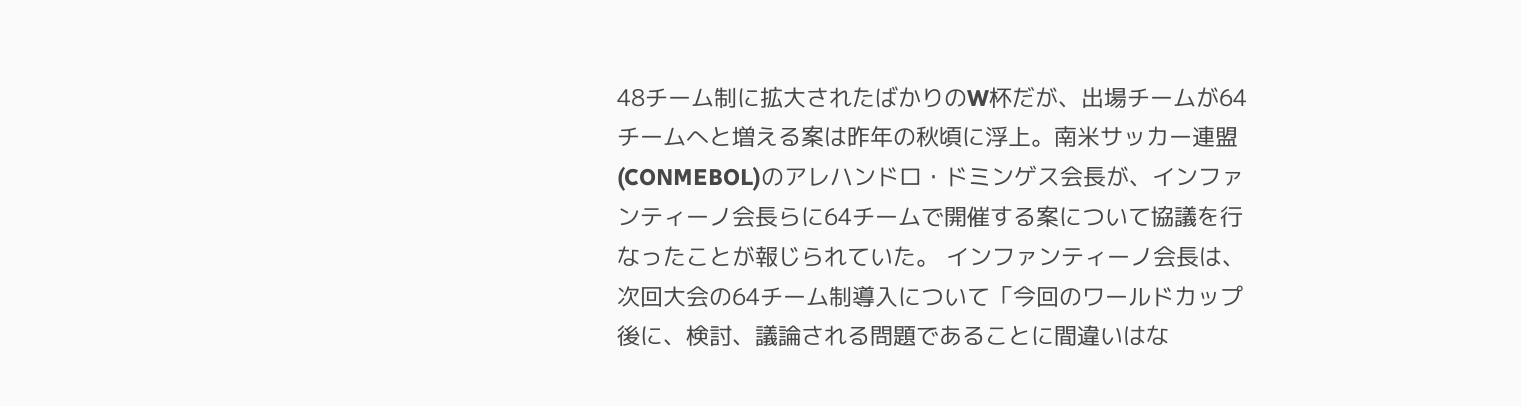48チーム制に拡大されたばかりのW杯だが、出場チームが64チームへと増える案は昨年の秋頃に浮上。南米サッカー連盟(CONMEBOL)のアレハンドロ・ドミンゲス会長が、インファンティーノ会長らに64チームで開催する案について協議を行なったことが報じられていた。 インファンティーノ会長は、次回大会の64チーム制導入について「今回のワールドカップ後に、検討、議論される問題であることに間違いはな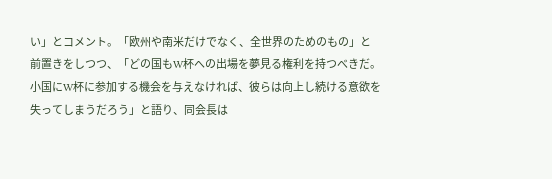い」とコメント。「欧州や南米だけでなく、全世界のためのもの」と前置きをしつつ、「どの国もW杯への出場を夢見る権利を持つべきだ。小国にW杯に参加する機会を与えなければ、彼らは向上し続ける意欲を失ってしまうだろう」と語り、同会長は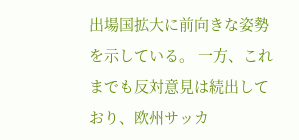出場国拡大に前向きな姿勢を示している。 一方、これまでも反対意見は続出しており、欧州サッカ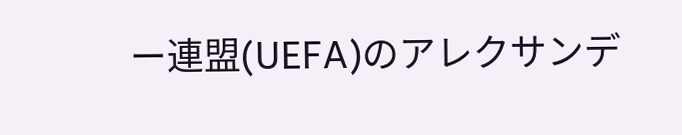ー連盟(UEFA)のアレクサンデ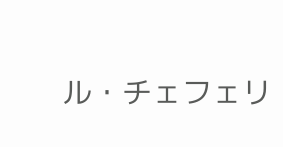ル・チェフェリ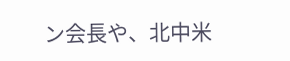ン会長や、北中米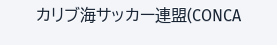カリブ海サッカー連盟(CONCA